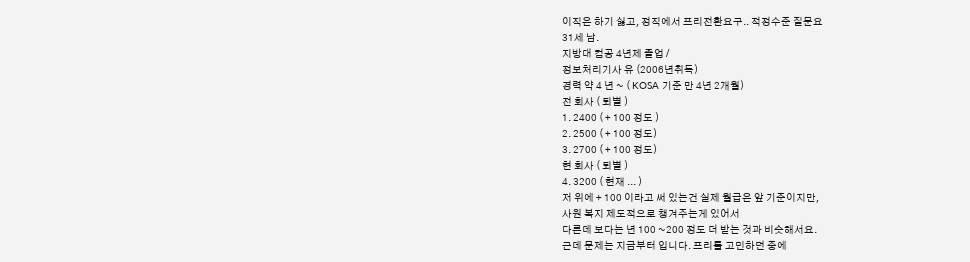이직은 하기 싫고, 정직에서 프리전환요구.. 적정수준 질문요
31세 남.
지방대 컴공 4년제 졸업 /
정보처리기사 유 (2006년취득)
경력 약 4 년 ~ ( KOSA 기준 만 4년 2개월)
전 회사 ( 퇴별 )
1. 2400 ( + 100 정도 )
2. 2500 ( + 100 정도)
3. 2700 ( + 100 정도)
현 회사 ( 퇴별 )
4. 3200 ( 현재 ... )
저 위에 + 100 이라고 써 있는건 실제 월급은 앞 기준이지만,
사원 복지 제도적으로 챙겨주는게 있어서
다른데 보다는 년 100 ~200 정도 더 받는 것과 비슷해서요.
근데 문제는 지금부터 입니다. 프리를 고민하던 중에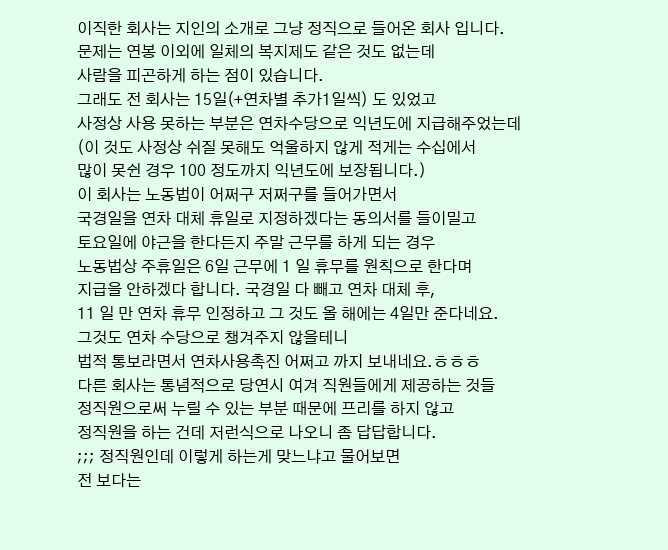이직한 회사는 지인의 소개로 그냥 정직으로 들어온 회사 입니다.
문제는 연봉 이외에 일체의 복지제도 같은 것도 없는데
사람을 피곤하게 하는 점이 있습니다.
그래도 전 회사는 15일(+연차별 추가1일씩) 도 있었고
사정상 사용 못하는 부분은 연차수당으로 익년도에 지급해주었는데
(이 것도 사정상 쉬질 못해도 억울하지 않게 적게는 수십에서
많이 못쉰 경우 100 정도까지 익년도에 보장됩니다.)
이 회사는 노동법이 어쩌구 저쩌구를 들어가면서
국경일을 연차 대체 휴일로 지정하겠다는 동의서를 들이밀고
토요일에 야근을 한다든지 주말 근무를 하게 되는 경우
노동법상 주휴일은 6일 근무에 1 일 휴무를 원칙으로 한다며
지급을 안하겠다 합니다. 국경일 다 빼고 연차 대체 후,
11 일 만 연차 휴무 인정하고 그 것도 올 해에는 4일만 준다네요.
그것도 연차 수당으로 챙겨주지 않을테니
법적 통보라면서 연차사용촉진 어쩌고 까지 보내네요.ㅎㅎㅎ
다른 회사는 통념적으로 당연시 여겨 직원들에게 제공하는 것들
정직원으로써 누릴 수 있는 부분 때문에 프리를 하지 않고
정직원을 하는 건데 저런식으로 나오니 좀 답답합니다.
;;; 정직원인데 이렇게 하는게 맞느냐고 물어보면
전 보다는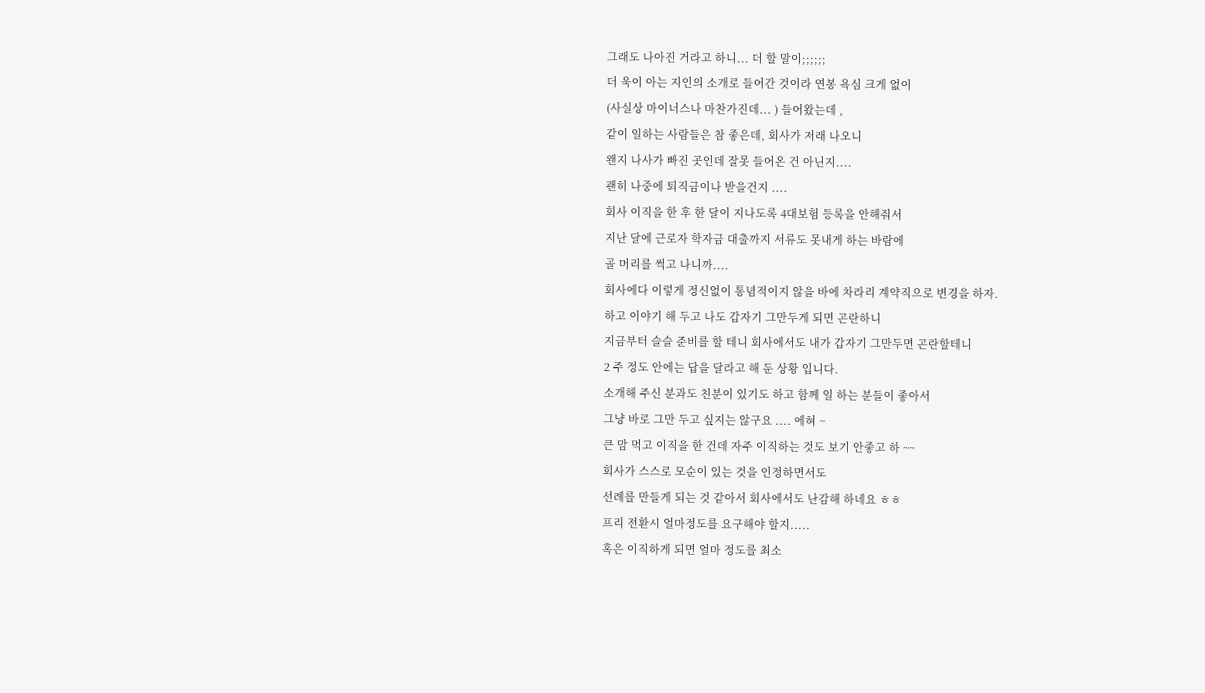그래도 나아진 거라고 하니... 더 할 말이;;;;;;
더 욱이 아는 지인의 소개로 들어간 것이라 연봉 욕심 크게 없이
(사실상 마이너스나 마찬가진데... ) 들어왔는데 ,
같이 일하는 사람들은 참 좋은데, 회사가 저래 나오니
왠지 나사가 빠진 곳인데 잘못 들어온 건 아닌지....
괜히 나중에 퇴직금이나 받을건지 ....
회사 이직을 한 후 한 달이 지나도록 4대보험 등록을 안해줘서
지난 달에 근로자 학자금 대출까지 서류도 못내게 하는 바람에
골 머리를 썩고 나니까....
회사에다 이렇게 정신없이 통념적이지 않을 바에 차라리 계약직으로 변경을 하자.
하고 이야기 해 두고 나도 갑자기 그만두게 되면 곤란하니
지금부터 슬슬 준비를 할 테니 회사에서도 내가 갑자기 그만두면 곤란할테니
2 주 정도 안에는 답을 달라고 해 둔 상황 입니다.
소개해 주신 분과도 친분이 있기도 하고 함께 일 하는 분들이 좋아서
그냥 바로 그만 두고 싶지는 않구요 .... 에혀 ~
큰 맘 먹고 이직을 한 건데 자주 이직하는 것도 보기 안좋고 하 ~~
회사가 스스로 모순이 있는 것을 인정하면서도
선례를 만들게 되는 것 같아서 회사에서도 난감해 하네요 ㅎㅎ
프리 전환시 얼마정도를 요구해야 할지.....
혹은 이직하게 되면 얼마 정도를 최소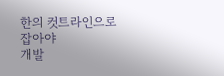한의 컷트라인으로 잡아야
개발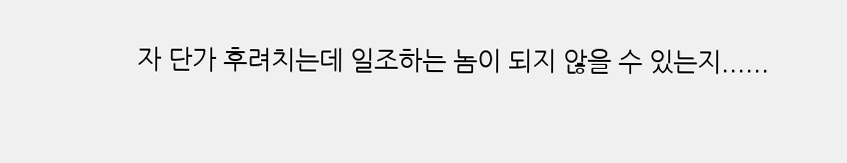자 단가 후려치는데 일조하는 놈이 되지 않을 수 있는지......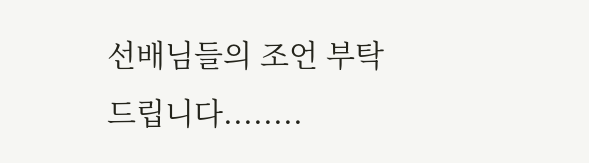선배님들의 조언 부탁 드립니다........